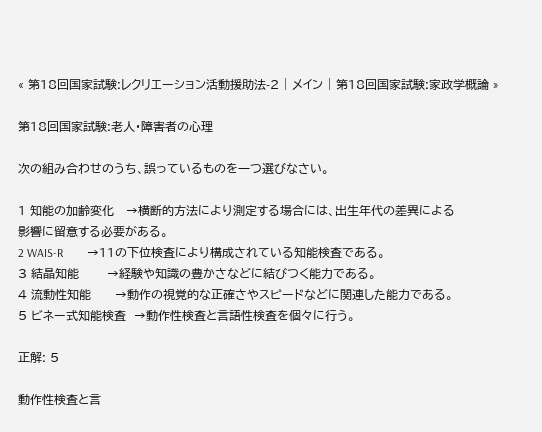« 第18回国家試験:レクリエーション活動援助法-2 | メイン | 第18回国家試験:家政学概論 »

第18回国家試験:老人・障害者の心理

次の組み合わせのうち、誤っているものを一つ選びなさい。

1 知能の加齢変化   →横断的方法により測定する場合には、出生年代の差異による                           影響に留意する必要がある。
2 WAIS-R        →11の下位検査により構成されている知能検査である。
3 結晶知能       →経験や知識の豊かさなどに結びつく能力である。
4 流動性知能      →動作の視覚的な正確さやスピードなどに関連した能力である。
5 ビネー式知能検査  →動作性検査と言語性検査を個々に行う。

正解: 5

動作性検査と言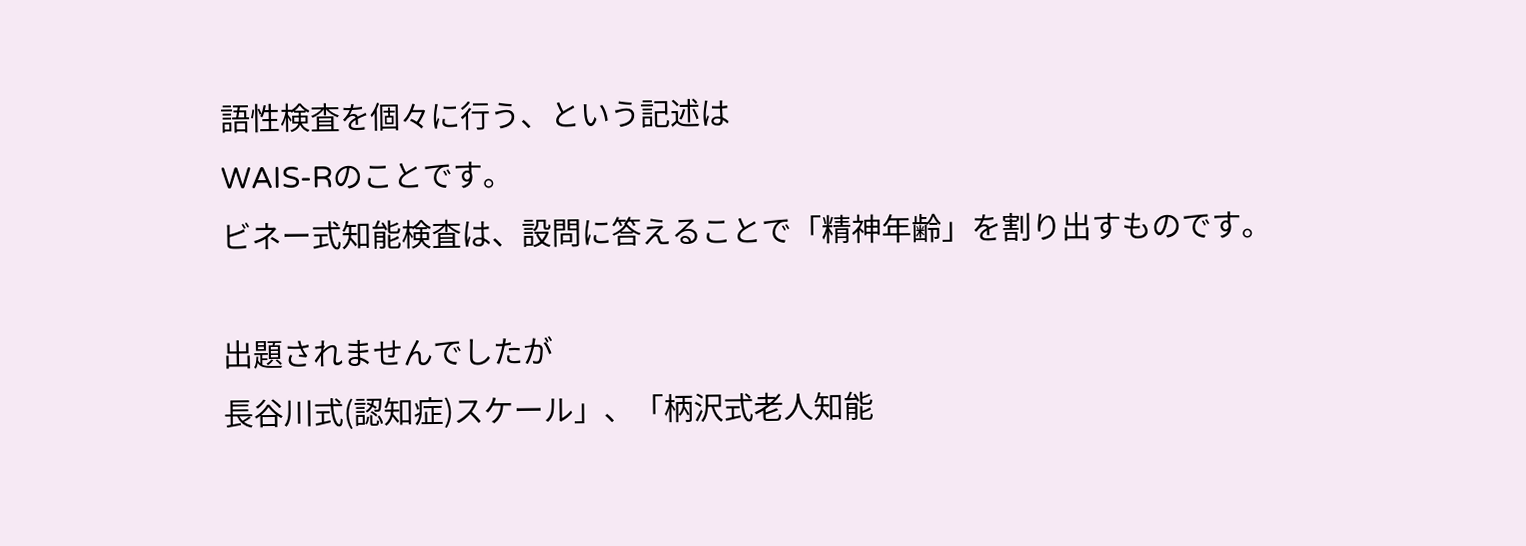語性検査を個々に行う、という記述は
WAIS-Rのことです。
ビネー式知能検査は、設問に答えることで「精神年齢」を割り出すものです。

出題されませんでしたが
長谷川式(認知症)スケール」、「柄沢式老人知能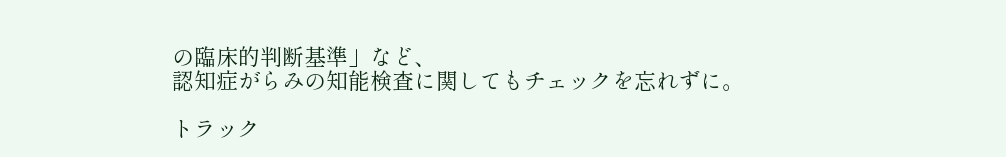の臨床的判断基準」など、
認知症がらみの知能検査に関してもチェックを忘れずに。

トラック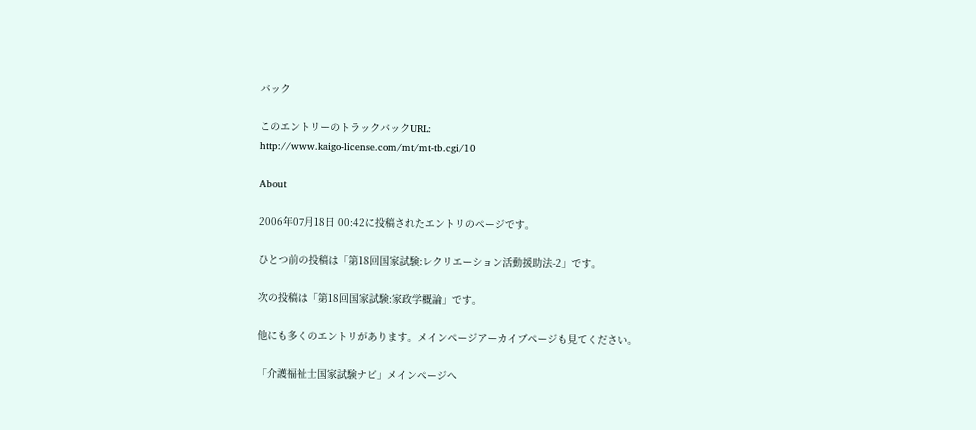バック

このエントリーのトラックバックURL:
http://www.kaigo-license.com/mt/mt-tb.cgi/10

About

2006年07月18日 00:42に投稿されたエントリのページです。

ひとつ前の投稿は「第18回国家試験:レクリエーション活動援助法-2」です。

次の投稿は「第18回国家試験:家政学概論」です。

他にも多くのエントリがあります。メインページアーカイブページも見てください。

「介護福祉士国家試験ナビ」メインページへ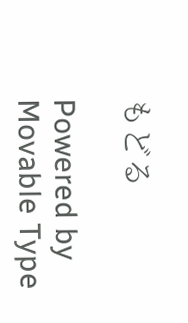もどる

Powered by
Movable Type